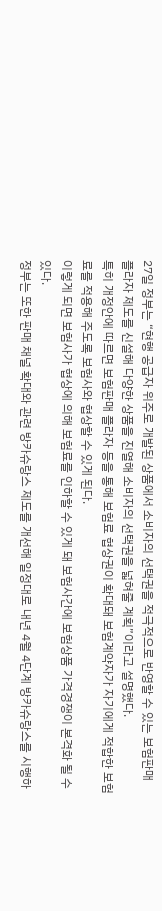27일 정부는 “현행 공급자 위주로 개발된 상품에서 소비자의 선택권을 적극적으로 반영할 수 있는 보험판매 플라자 제도를 신설해 다양한 상품을 진열해 소비자의 선택권을 넓혀줄 계획”이라고 설명했다.
특히 개정안에 따르면 보험판매 플라자 등을 통해 보험료 협상권이 확대돼 보험계약자가 자기에게 적합한 보험료를 적용해 주도록 보험사와 협상할 수 있게 된다.
이렇게 되면 보험사가 협상에 의해 보험료를 인하할 수 있게 돼 보험사간에 보험상품 가격경쟁이 본격화 될 수 있다.
정부는 또한 판매 채널 확대와 관련 방카슈랑스 제도를 개선해 일정대로 내년 4월 4단계 방카슈랑스를 시행하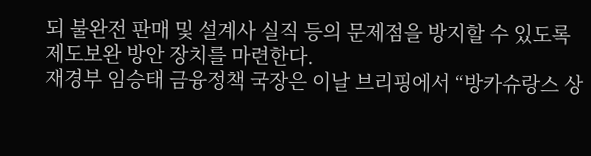되 불완전 판매 및 설계사 실직 등의 문제점을 방지할 수 있도록 제도보완 방안 장치를 마련한다.
재경부 임승태 금융정책 국장은 이날 브리핑에서 “방카슈랑스 상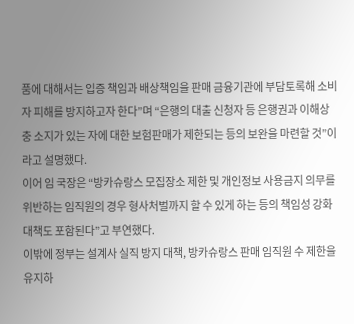품에 대해서는 입증 책임과 배상책임을 판매 금융기관에 부담토록해 소비자 피해를 방지하고자 한다”며 “은행의 대출 신청자 등 은행권과 이해상충 소지가 있는 자에 대한 보험판매가 제한되는 등의 보완을 마련할 것”이라고 설명했다.
이어 임 국장은 “방카슈랑스 모집장소 제한 및 개인정보 사용금지 의무를 위반하는 임직원의 경우 형사처벌까지 할 수 있게 하는 등의 책임성 강화 대책도 포함된다”고 부연했다.
이밖에 정부는 설계사 실직 방지 대책, 방카슈랑스 판매 임직원 수 제한을 유지하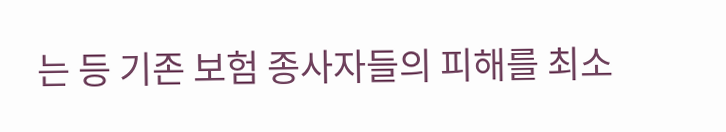는 등 기존 보험 종사자들의 피해를 최소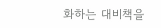화하는 대비책을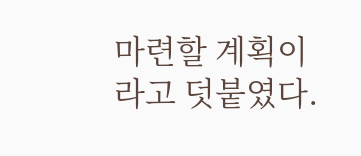마련할 계획이라고 덧붙였다.